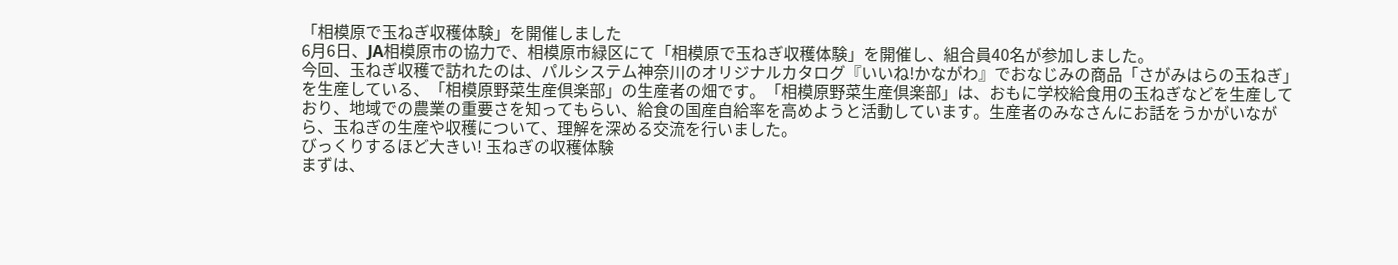「相模原で玉ねぎ収穫体験」を開催しました
6月6日、JA相模原市の協力で、相模原市緑区にて「相模原で玉ねぎ収穫体験」を開催し、組合員40名が参加しました。
今回、玉ねぎ収穫で訪れたのは、パルシステム神奈川のオリジナルカタログ『いいね!かながわ』でおなじみの商品「さがみはらの玉ねぎ」を生産している、「相模原野菜生産倶楽部」の生産者の畑です。「相模原野菜生産倶楽部」は、おもに学校給食用の玉ねぎなどを生産しており、地域での農業の重要さを知ってもらい、給食の国産自給率を高めようと活動しています。生産者のみなさんにお話をうかがいながら、玉ねぎの生産や収穫について、理解を深める交流を行いました。
びっくりするほど大きい! 玉ねぎの収穫体験
まずは、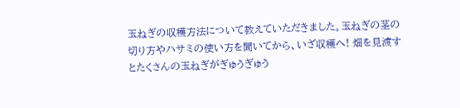玉ねぎの収穫方法について教えていただきました。玉ねぎの茎の切り方やハサミの使い方を聞いてから、いざ収穫へ! 畑を見渡すとたくさんの玉ねぎがぎゅうぎゅう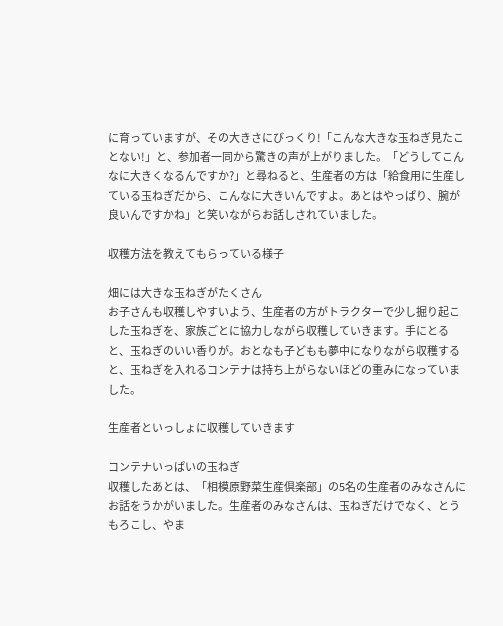に育っていますが、その大きさにびっくり!「こんな大きな玉ねぎ見たことない!」と、参加者一同から驚きの声が上がりました。「どうしてこんなに大きくなるんですか?」と尋ねると、生産者の方は「給食用に生産している玉ねぎだから、こんなに大きいんですよ。あとはやっぱり、腕が良いんですかね」と笑いながらお話しされていました。

収穫方法を教えてもらっている様子

畑には大きな玉ねぎがたくさん
お子さんも収穫しやすいよう、生産者の方がトラクターで少し掘り起こした玉ねぎを、家族ごとに協力しながら収穫していきます。手にとると、玉ねぎのいい香りが。おとなも子どもも夢中になりながら収穫すると、玉ねぎを入れるコンテナは持ち上がらないほどの重みになっていました。

生産者といっしょに収穫していきます

コンテナいっぱいの玉ねぎ
収穫したあとは、「相模原野菜生産倶楽部」の5名の生産者のみなさんにお話をうかがいました。生産者のみなさんは、玉ねぎだけでなく、とうもろこし、やま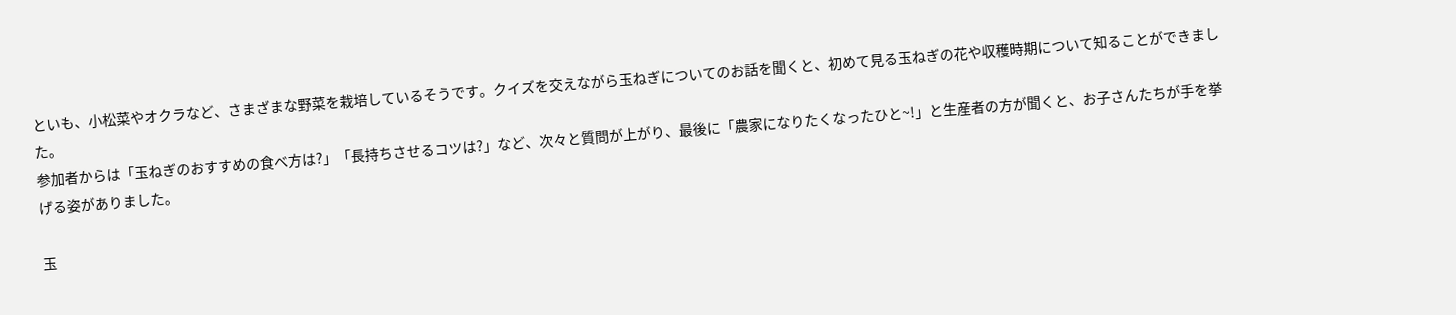といも、小松菜やオクラなど、さまざまな野菜を栽培しているそうです。クイズを交えながら玉ねぎについてのお話を聞くと、初めて見る玉ねぎの花や収穫時期について知ることができました。
参加者からは「玉ねぎのおすすめの食べ方は?」「長持ちさせるコツは?」など、次々と質問が上がり、最後に「農家になりたくなったひと~!」と生産者の方が聞くと、お子さんたちが手を挙げる姿がありました。

玉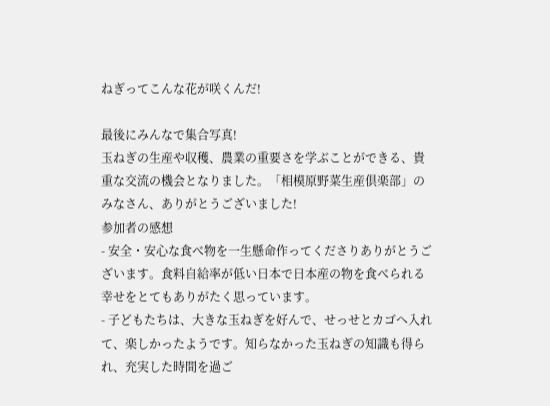ねぎってこんな花が咲くんだ!

最後にみんなで集合写真!
玉ねぎの生産や収穫、農業の重要さを学ぶことができる、貴重な交流の機会となりました。「相模原野菜生産倶楽部」のみなさん、ありがとうございました!
参加者の感想
- 安全・安心な食べ物を一生懸命作ってくださりありがとうございます。食料自給率が低い日本で日本産の物を食べられる幸せをとてもありがたく思っています。
- 子どもたちは、大きな玉ねぎを好んで、せっせとカゴへ入れて、楽しかったようです。知らなかった玉ねぎの知識も得られ、充実した時間を過ご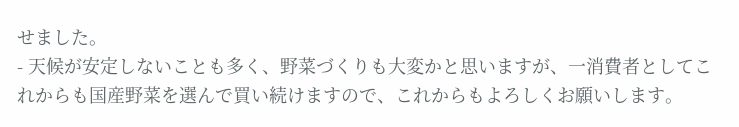せました。
- 天候が安定しないことも多く、野菜づくりも大変かと思いますが、一消費者としてこれからも国産野菜を選んで買い続けますので、これからもよろしくお願いします。